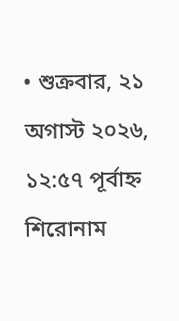• শুক্রবার, ২১ অগাস্ট ২০২৬, ১২:৫৭ পূর্বাহ্ন
শিরোনাম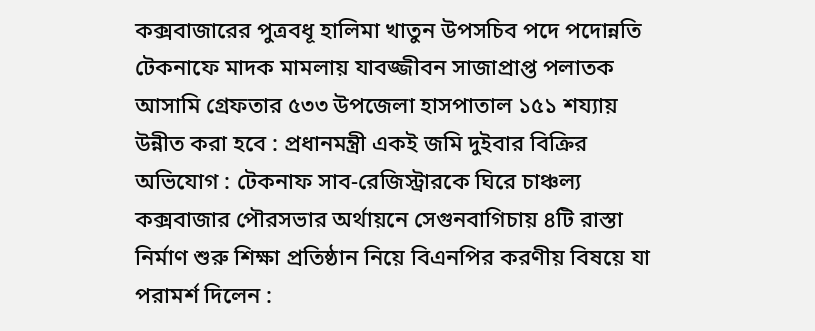কক্সবাজারের পুত্রবধূ হালিমা খাতুন উপসচিব পদে পদোন্নতি টেকনাফে মাদক মামলায় যাবজ্জীবন সাজাপ্রাপ্ত পলাতক আসামি গ্রেফতার ৫৩৩ উপজেলা হাসপাতাল ১৫১ শয্যায় উন্নীত করা হবে : প্রধানমন্ত্রী একই জমি দুইবার বিক্রির অভিযোগ : টেকনাফ সাব-রেজিস্ট্রারকে ঘিরে চাঞ্চল্য কক্সবাজার পৌরসভার অর্থায়নে সেগুনবাগিচায় ৪টি রাস্তা নির্মাণ শুরু শিক্ষা প্রতিষ্ঠান নিয়ে বিএনপির করণীয় বিষয়ে যা পরামর্শ দিলেন :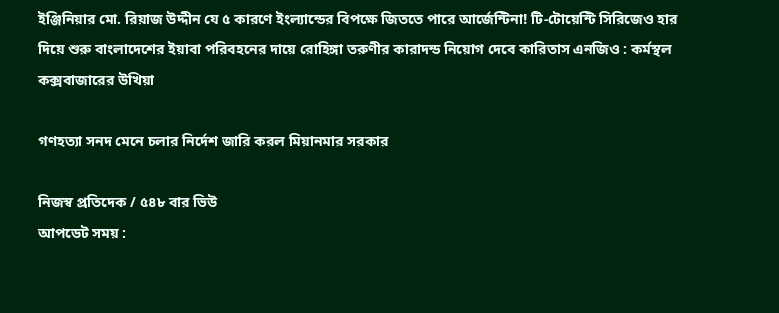ইঞ্জিনিয়ার মো. রিয়াজ উদ্দীন যে ৫ কারণে ইংল্যান্ডের বিপক্ষে জিততে পারে আর্জেন্টিনা! টি-টোয়েন্টি সিরিজেও হার দিয়ে শুরু বাংলাদেশের ইয়াবা পরিবহনের দায়ে রোহিঙ্গা তরুণীর কারাদন্ড নিয়োগ দেবে কারিতাস এনজিও : কর্মস্থল কক্সবাজারের উখিয়া

গণহত্যা সনদ মেনে চলার নির্দেশ জারি করল মিয়ানমার সরকার

নিজস্ব প্রতিদেক / ৫৪৮ বার ভিউ
আপডেট সময় :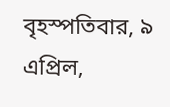বৃহস্পতিবার, ৯ এপ্রিল,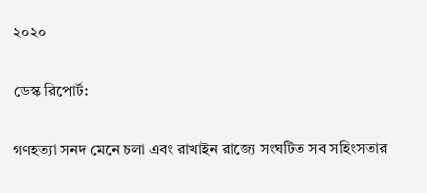২০২০

ডেস্ক রিপোর্ট:

গণহত্যা সনদ মেনে চলা এবং রাখাইন রাজ্যে সংঘটিত সব সহিংসতার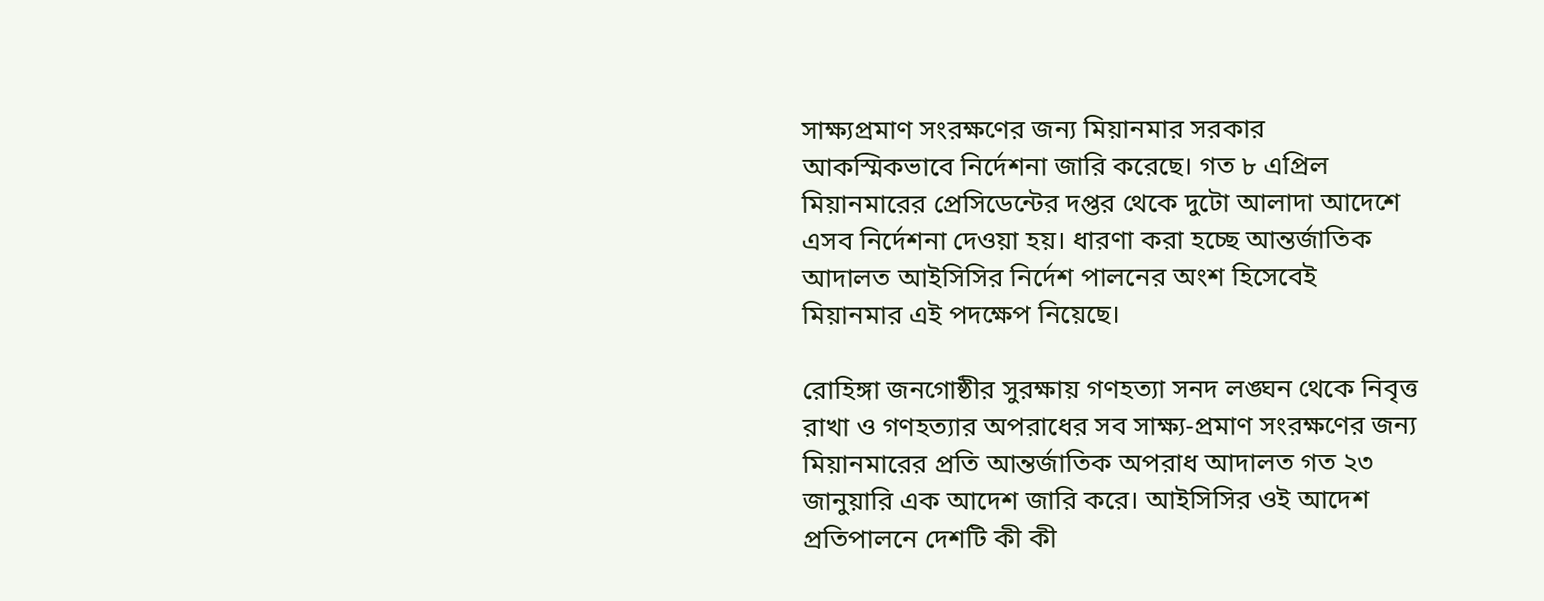সাক্ষ্যপ্রমাণ সংরক্ষণের জন্য মিয়ানমার সরকার আকস্মিকভাবে নির্দেশনা জারি করেছে। গত ৮ এপ্রিল মিয়ানমারের প্রেসিডেন্টের দপ্তর থেকে দুটো আলাদা আদেশে এসব নির্দেশনা দেওয়া হয়। ধারণা করা হচ্ছে আন্তর্জাতিক আদালত আইসিসির নির্দেশ পালনের অংশ হিসেবেই মিয়ানমার এই পদক্ষেপ নিয়েছে।

রোহিঙ্গা জনগোষ্ঠীর সুরক্ষায় গণহত্যা সনদ লঙ্ঘন থেকে নিবৃত্ত রাখা ও গণহত্যার অপরাধের সব সাক্ষ্য-প্রমাণ সংরক্ষণের জন্য মিয়ানমারের প্রতি আন্তর্জাতিক অপরাধ আদালত গত ২৩ জানুয়ারি এক আদেশ জারি করে। আইসিসির ওই আদেশ প্রতিপালনে দেশটি কী কী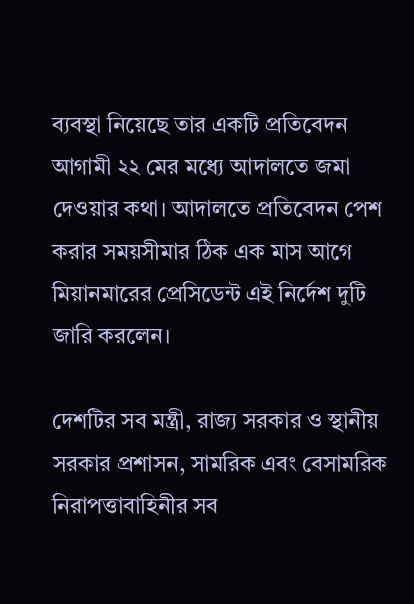ব্যবস্থা নিয়েছে তার একটি প্রতিবেদন আগামী ২২ মের মধ্যে আদালতে জমা দেওয়ার কথা। আদালতে প্রতিবেদন পেশ করার সময়সীমার ঠিক এক মাস আগে মিয়ানমারের প্রেসিডেন্ট এই নির্দেশ দুটি জারি করলেন।

দেশটির সব মন্ত্রী, রাজ্য সরকার ও স্থানীয় সরকার প্রশাসন, সামরিক এবং বেসামরিক নিরাপত্তাবাহিনীর সব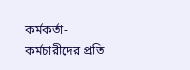কর্মকর্তা-কর্মচারীদের প্রতি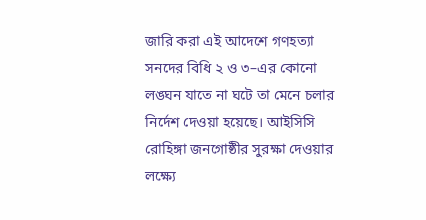জারি করা এই আদেশে গণহত্যা সনদের বিধি ২ ও ৩–এর কোনো লঙ্ঘন যাতে না ঘটে তা মেনে চলার নির্দেশ দেওয়া হয়েছে। আইসিসি রোহিঙ্গা জনগোষ্ঠীর সুরক্ষা দেওয়ার লক্ষ্যে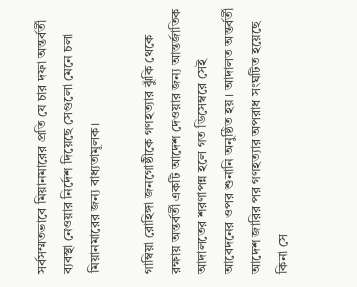সর্বসম্মতভাবে মিয়ানমারের প্রতি যে চার দফা অন্তর্বর্তী ব্যবস্থা নেওয়ার নির্দেশ দিয়েছে সেগুলো মেনে চলা মিয়ানমারের জন্য বাধ্যতামূলক।

গাম্বিয়া রোহিঙ্গা জনগোষ্ঠীকে গণহত্যার ঝুঁকি থেকে রক্ষায় অন্তর্বর্তী একটি আদেশ দেওয়ার জন্য আন্তর্জাতিক আদালতের শরণাপন্ন হলে গত ডিসেম্বরে সেই আবেদনের ওপর শুনানি অনুষ্ঠিত হয়। আদালত অন্তর্বর্তী আদেশ জারির পর গণহত্যার অপরাধ সংঘটিত হয়েছে কিনা সে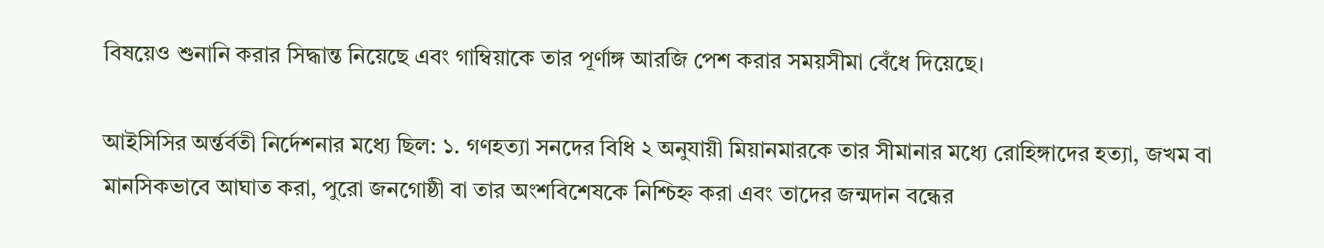বিষয়েও শুনানি করার সিদ্ধান্ত নিয়েছে এবং গাম্বিয়াকে তার পূর্ণাঙ্গ আরজি পেশ করার সময়সীমা বেঁধে দিয়েছে।

আইসিসির অর্ন্তর্বতী নির্দেশনার মধ্যে ছিল: ১. গণহত্যা সনদের বিধি ২ অনুযায়ী মিয়ানমারকে তার সীমানার মধ্যে রোহিঙ্গাদের হত্যা, জখম বা মানসিকভাবে আঘাত করা, পুরো জনগোষ্ঠী বা তার অংশবিশেষকে নিশ্চিহ্ন করা এবং তাদের জন্মদান বন্ধের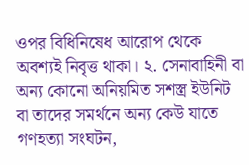ওপর বিধিনিষেধ আরোপ থেকে অবশ্যই নিবৃত্ত থাকা। ২. সেনাবাহিনী বা অন্য কোনো অনিয়মিত সশস্ত্র ইউনিট বা তাদের সমর্থনে অন্য কেউ যাতে গণহত্যা সংঘটন,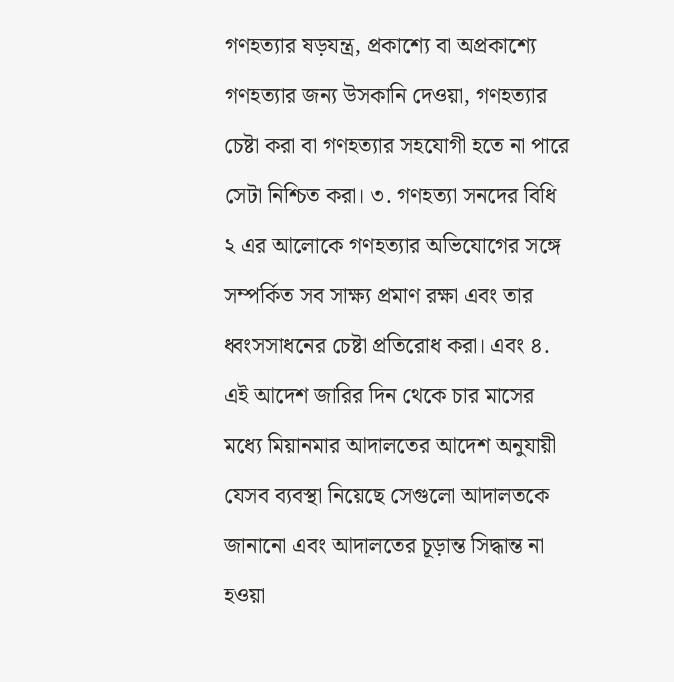গণহত্যার ষড়যন্ত্র, প্রকাশ্যে বা অপ্রকাশ্যে গণহত্যার জন্য উসকানি দেওয়া, গণহত্যার চেষ্টা করা বা গণহত্যার সহযোগী হতে না পারে সেটা নিশ্চিত করা। ৩. গণহত্যা সনদের বিধি ২ এর আলোকে গণহত্যার অভিযোগের সঙ্গে সম্পর্কিত সব সাক্ষ্য প্রমাণ রক্ষা এবং তার ধ্বংসসাধনের চেষ্টা প্রতিরোধ করা। এবং ৪. এই আদেশ জারির দিন থেকে চার মাসের মধ্যে মিয়ানমার আদালতের আদেশ অনুযায়ী যেসব ব্যবস্থা নিয়েছে সেগুলো আদালতকে জানানো এবং আদালতের চূড়ান্ত সিদ্ধান্ত না হওয়া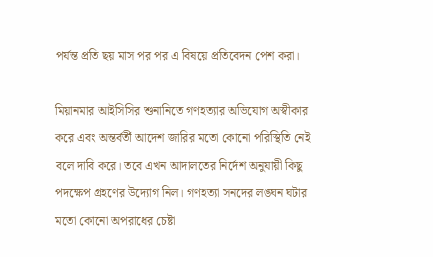পর্যন্ত প্রতি ছয় মাস পর পর এ বিষয়ে প্রতিবেদন পেশ করা।

মিয়ানমার আইসিসির শুনানিতে গণহত্যার অভিযোগ অস্বীকার করে এবং অন্তর্বর্তী আদেশ জারির মতো কোনো পরিস্থিতি নেই বলে দাবি করে। তবে এখন আদালতের নির্দেশ অনুযায়ী কিছু পদক্ষেপ গ্রহণের উদ্যোগ নিল। গণহত্যা সনদের লঙ্ঘন ঘটার মতো কোনো অপরাধের চেষ্টা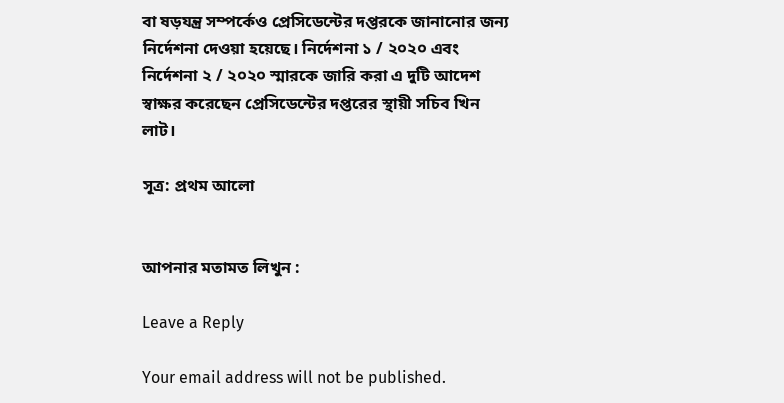বা ষড়যন্ত্র সম্পর্কেও প্রেসিডেন্টের দপ্তরকে জানানোর জন্য নির্দেশনা দেওয়া হয়েছে। নির্দেশনা ১ / ২০২০ এবং নির্দেশনা ২ / ২০২০ স্মারকে জারি করা এ দুটি আদেশ স্বাক্ষর করেছেন প্রেসিডেন্টের দপ্তরের স্থায়ী সচিব খিন লাট।

সূত্র: প্রথম আলো


আপনার মতামত লিখুন :

Leave a Reply

Your email address will not be published.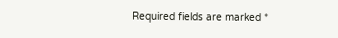Required fields are marked *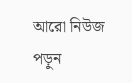আরো নিউজ পড়ুন